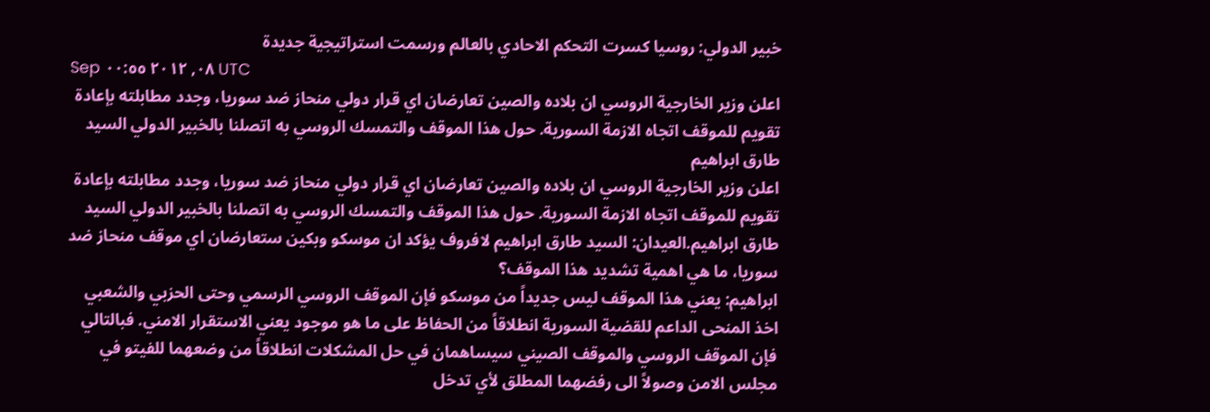خبير الدولي: روسيا كسرت التحكم الاحادي بالعالم ورسمت استراتيجية جديدة
Sep ٠٨, ٢٠١٢ ٠٠:٥٥ UTC
اعلن وزير الخارجية الروسي ان بلاده والصين تعارضان اي قرار دولي منحاز ضد سوريا، وجدد مطابلته بإعادة تقويم للموقف اتجاه الازمة السورية. حول هذا الموقف والتمسك الروسي به اتصلنا بالخبير الدولي السيد طارق ابراهيم
اعلن وزير الخارجية الروسي ان بلاده والصين تعارضان اي قرار دولي منحاز ضد سوريا، وجدد مطابلته بإعادة تقويم للموقف اتجاه الازمة السورية. حول هذا الموقف والتمسك الروسي به اتصلنا بالخبير الدولي السيد طارق ابراهيم.العيدان: السيد طارق ابراهيم لافروف يؤكد ان موسكو وبكين ستعارضان اي موقف منحاز ضد سوريا، ما هي اهمية تشديد هذا الموقف؟
ابراهيم: يعني هذا الموقف ليس جديداً من موسكو فإن الموقف الروسي الرسمي وحتى الحزبي والشعبي اخذ المنحى الداعم للقضية السورية انطلاقاً من الحفاظ على ما هو موجود يعني الاستقرار الامني. فبالتالي فإن الموقف الروسي والموقف الصيني سيساهمان في حل المشكلات انطلاقاً من وضعهما للفيتو في مجلس الامن وصولاً الى رفضهما المطلق لأي تدخل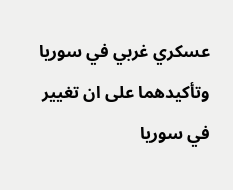عسكري غربي في سوريا وتأكيدهما على ان تغيير في سوريا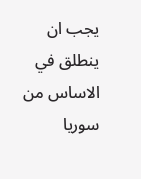يجب ان ينطلق في الاساس من سوريا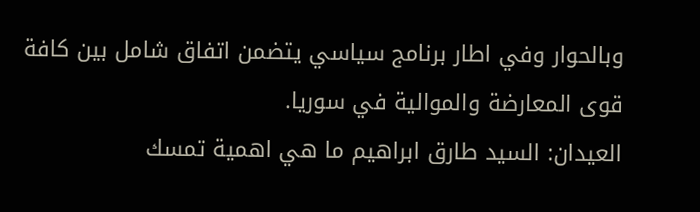وبالحوار وفي اطار برنامج سياسي يتضمن اتفاق شامل بين كافة قوى المعارضة والموالية في سوريا.
العيدان: السيد طارق ابراهيم ما هي اهمية تمسك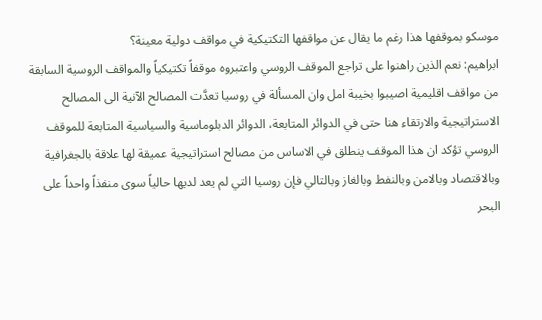موسكو بموقفها هذا رغم ما يقال عن مواقفها التكتيكية في مواقف دولية معينة؟
ابراهيم: نعم الذين راهنوا على تراجع الموقف الروسي واعتبروه موقفاً تكتيكياً والمواقف الروسية السابقة من مواقف اقليمية اصيبوا بخيبة امل وان المسألة في روسيا تعدَّت المصالح الآنية الى المصالح الاستراتيجية والارتقاء هنا حتى في الدوائر المتابعة، الدوائر الدبلوماسية والسياسية المتابعة للموقف الروسي تؤكد ان هذا الموقف ينطلق في الاساس من مصالح استراتيجية عميقة لها علاقة بالجغرافية وبالاقتصاد وبالامن وبالنفط وبالغاز وبالتالي فإن روسيا التي لم يعد لديها حالياً سوى منفذاً واحداً على البحر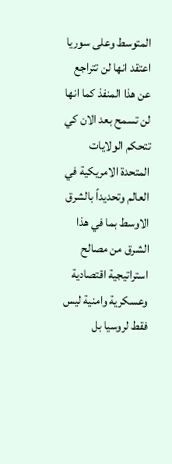المتوسط وعلى سوريا اعتقد انها لن تتراجع عن هذا المنفذ كما انها لن تسمح بعد الان كي تتحكم الولايات المتحدة الامريكية في العالم وتحديداً بالشرق الاوسط بما في هذا الشرق من مصالح استراتيجية اقتصادية وعسكرية وامنية ليس فقط لروسيا بل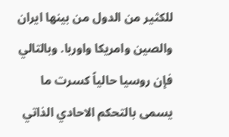للكثير من الدول من بينها ايران والصين وامريكا واوربا. وبالتالي فإن روسيا حالياً كسرت ما يسمى بالتحكم الاحادي الذاتي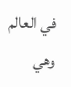في العالم وهي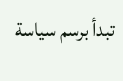تبدأ برسم سياسة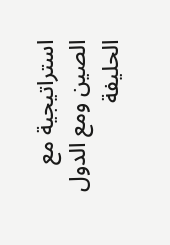استراتيجية مع الصين ومع الدول الحليفة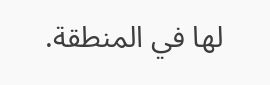لها في المنطقة.